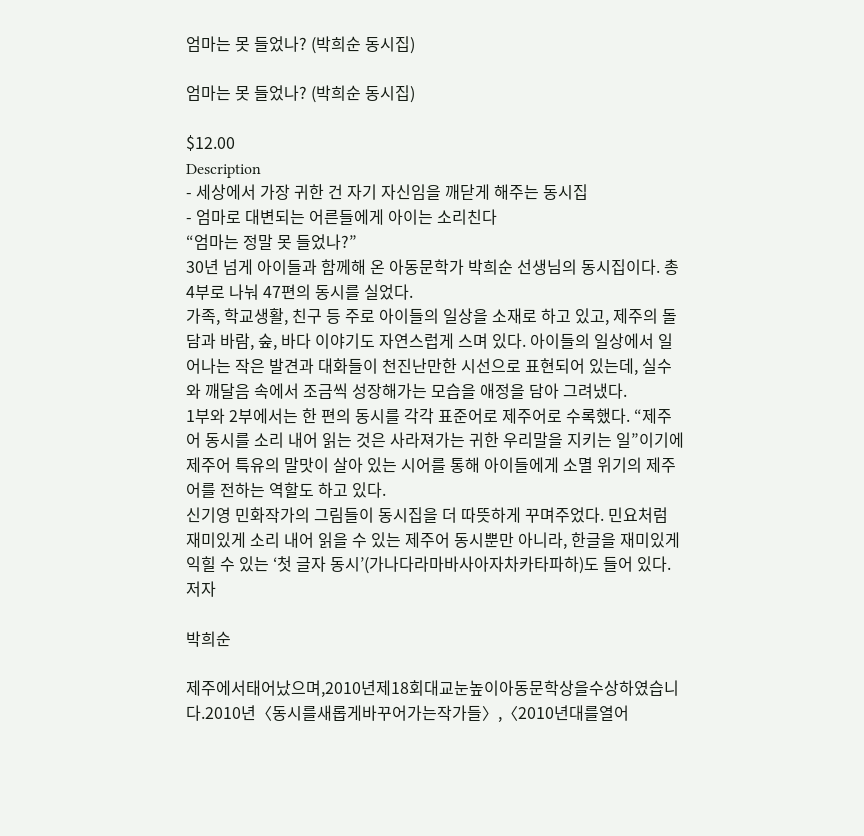엄마는 못 들었나? (박희순 동시집)

엄마는 못 들었나? (박희순 동시집)

$12.00
Description
- 세상에서 가장 귀한 건 자기 자신임을 깨닫게 해주는 동시집
- 엄마로 대변되는 어른들에게 아이는 소리친다
“엄마는 정말 못 들었나?”
30년 넘게 아이들과 함께해 온 아동문학가 박희순 선생님의 동시집이다. 총 4부로 나눠 47편의 동시를 실었다.
가족, 학교생활, 친구 등 주로 아이들의 일상을 소재로 하고 있고, 제주의 돌담과 바람, 숲, 바다 이야기도 자연스럽게 스며 있다. 아이들의 일상에서 일어나는 작은 발견과 대화들이 천진난만한 시선으로 표현되어 있는데, 실수와 깨달음 속에서 조금씩 성장해가는 모습을 애정을 담아 그려냈다.
1부와 2부에서는 한 편의 동시를 각각 표준어로 제주어로 수록했다. “제주어 동시를 소리 내어 읽는 것은 사라져가는 귀한 우리말을 지키는 일”이기에 제주어 특유의 말맛이 살아 있는 시어를 통해 아이들에게 소멸 위기의 제주어를 전하는 역할도 하고 있다.
신기영 민화작가의 그림들이 동시집을 더 따뜻하게 꾸며주었다. 민요처럼 재미있게 소리 내어 읽을 수 있는 제주어 동시뿐만 아니라, 한글을 재미있게 익힐 수 있는 ‘첫 글자 동시’(가나다라마바사아자차카타파하)도 들어 있다.
저자

박희순

제주에서태어났으며,2010년제18회대교눈높이아동문학상을수상하였습니다.2010년〈동시를새롭게바꾸어가는작가들〉,〈2010년대를열어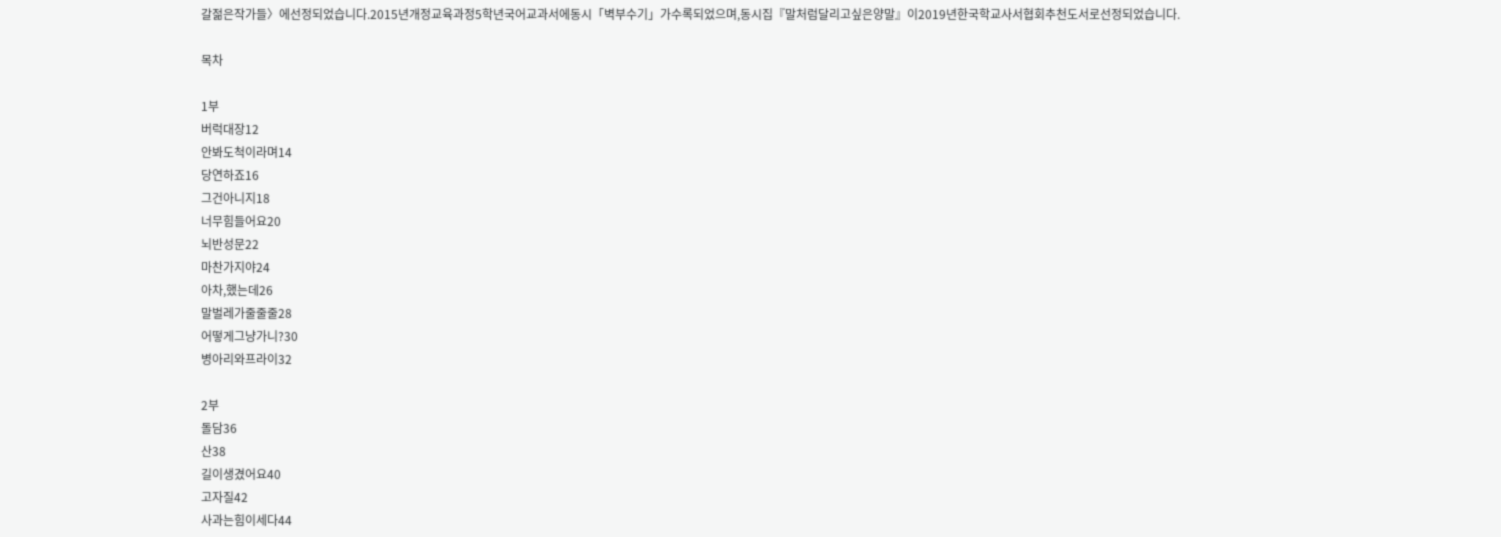갈젊은작가들〉에선정되었습니다.2015년개정교육과정5학년국어교과서에동시「벽부수기」가수록되었으며,동시집『말처럼달리고싶은양말』이2019년한국학교사서협회추천도서로선정되었습니다.

목차

1부
버럭대장12
안봐도척이라며14
당연하죠16
그건아니지18
너무힘들어요20
뇌반성문22
마찬가지야24
아차,했는데26
말벌레가줄줄줄28
어떻게그냥가니?30
병아리와프라이32

2부
돌담36
산38
길이생겼어요40
고자질42
사과는힘이세다44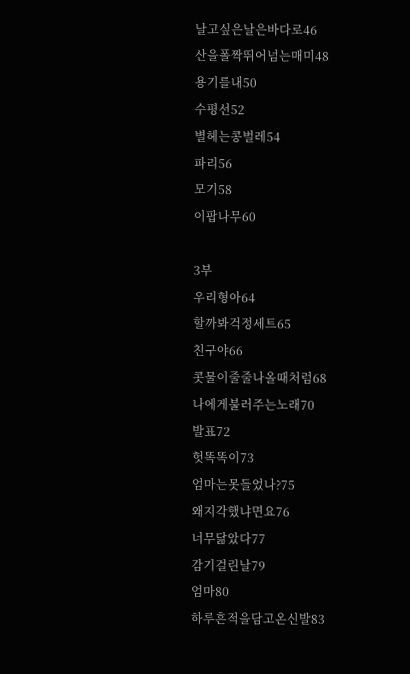날고싶은날은바다로46
산을폴짝뛰어넘는매미48
용기를내50
수평선52
별헤는콩벌레54
파리56
모기58
이팝나무60

3부
우리형아64
할까봐걱정세트65
친구야66
콧물이줄줄나올때처럼68
나에게불러주는노래70
발표72
헛똑똑이73
엄마는못들었나?75
왜지각했냐면요76
너무닮았다77
감기걸린날79
엄마80
하루흔적을담고온신발83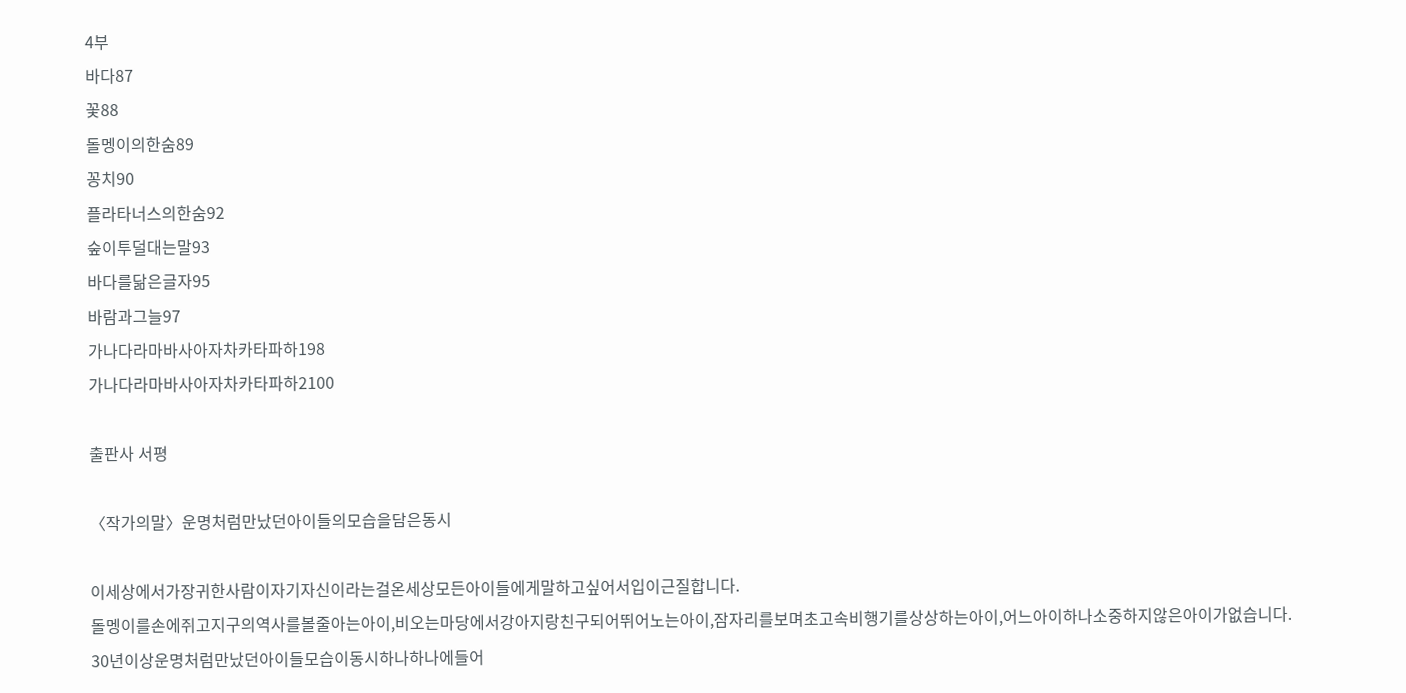4부
바다87
꽃88
돌멩이의한숨89
꽁치90
플라타너스의한숨92
숲이투덜대는말93
바다를닮은글자95
바람과그늘97
가나다라마바사아자차카타파하198
가나다라마바사아자차카타파하2100

출판사 서평

〈작가의말〉운명처럼만났던아이들의모습을담은동시

이세상에서가장귀한사람이자기자신이라는걸온세상모든아이들에게말하고싶어서입이근질합니다.
돌멩이를손에쥐고지구의역사를볼줄아는아이,비오는마당에서강아지랑친구되어뛰어노는아이,잠자리를보며초고속비행기를상상하는아이,어느아이하나소중하지않은아이가없습니다.
30년이상운명처럼만났던아이들모습이동시하나하나에들어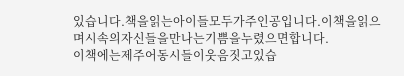있습니다.책을읽는아이들모두가주인공입니다.이책을읽으며시속의자신들을만나는기쁨을누렸으면합니다.
이책에는제주어동시들이웃음짓고있습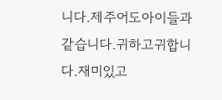니다.제주어도아이들과같습니다.귀하고귀합니다.재미있고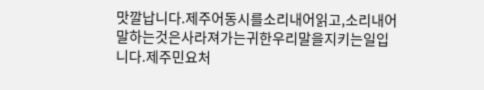맛깔납니다.제주어동시를소리내어읽고,소리내어말하는것은사라져가는귀한우리말을지키는일입니다.제주민요처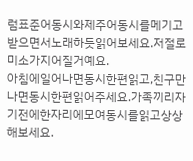럼표준어동시와제주어동시를메기고받으면서노래하듯읽어보세요.저절로미소가지어질거예요.
아침에일어나면동시한편읽고,친구만나면동시한편읽어주세요.가족끼리자기전에한자리에모여동시를읽고상상해보세요.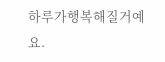하루가행복해질거예요.